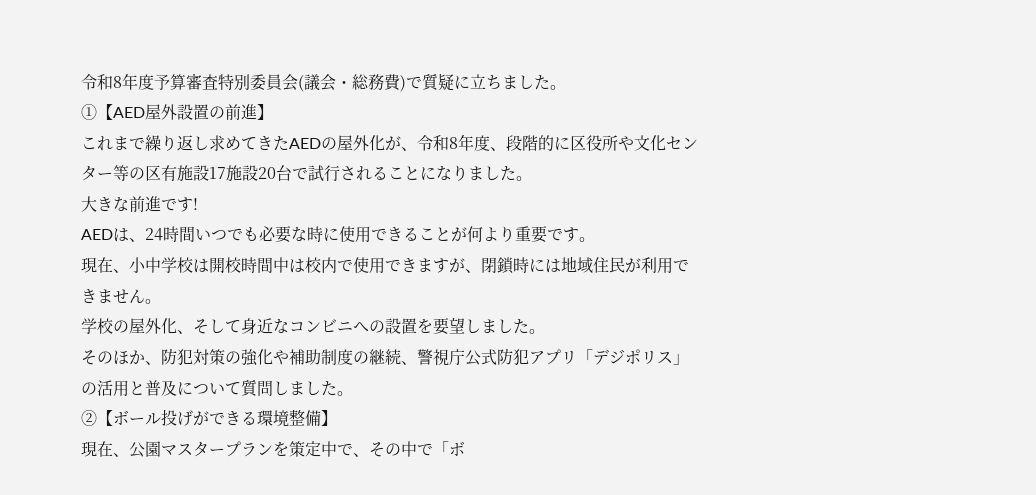令和8年度予算審査特別委員会(議会・総務費)で質疑に立ちました。
①【AED屋外設置の前進】
これまで繰り返し求めてきたAEDの屋外化が、令和8年度、段階的に区役所や文化センター等の区有施設17施設20台で試行されることになりました。
大きな前進です!
AEDは、24時間いつでも必要な時に使用できることが何より重要です。
現在、小中学校は開校時間中は校内で使用できますが、閉鎖時には地域住民が利用できません。
学校の屋外化、そして身近なコンビニへの設置を要望しました。
そのほか、防犯対策の強化や補助制度の継続、警視庁公式防犯アプリ「デジポリス」の活用と普及について質問しました。
②【ボール投げができる環境整備】
現在、公園マスタープランを策定中で、その中で「ボ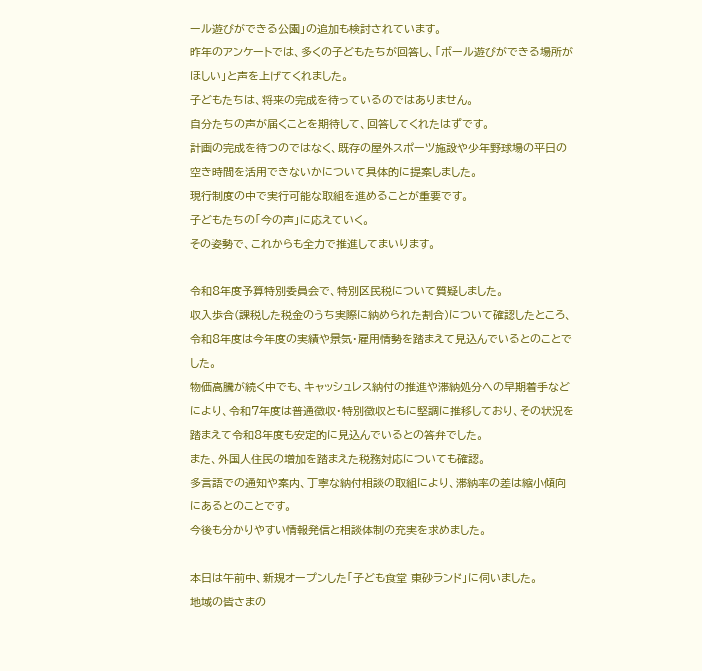ール遊びができる公園」の追加も検討されています。
昨年のアンケートでは、多くの子どもたちが回答し、「ボール遊びができる場所がほしい」と声を上げてくれました。
子どもたちは、将来の完成を待っているのではありません。
自分たちの声が届くことを期待して、回答してくれたはずです。
計画の完成を待つのではなく、既存の屋外スポーツ施設や少年野球場の平日の空き時間を活用できないかについて具体的に提案しました。
現行制度の中で実行可能な取組を進めることが重要です。
子どもたちの「今の声」に応えていく。
その姿勢で、これからも全力で推進してまいります。

令和8年度予算特別委員会で、特別区民税について質疑しました。
収入歩合(課税した税金のうち実際に納められた割合)について確認したところ、令和8年度は今年度の実績や景気・雇用情勢を踏まえて見込んでいるとのことでした。
物価高騰が続く中でも、キャッシュレス納付の推進や滞納処分への早期着手などにより、令和7年度は普通徴収・特別徴収ともに堅調に推移しており、その状況を踏まえて令和8年度も安定的に見込んでいるとの答弁でした。
また、外国人住民の増加を踏まえた税務対応についても確認。
多言語での通知や案内、丁寧な納付相談の取組により、滞納率の差は縮小傾向にあるとのことです。
今後も分かりやすい情報発信と相談体制の充実を求めました。

本日は午前中、新規オープンした「子ども食堂 東砂ランド」に伺いました。
地域の皆さまの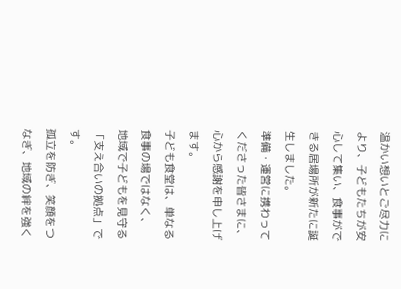温かい想いとご尽力により、子どもたちが安心して集い、食事ができる居場所が新たに誕生しました。
準備・運営に携わってくださった皆さまに、心から感謝を申し上げます。
子ども食堂は、単なる食事の場ではなく、
地域で子どもを見守る「支え合いの拠点」です。
孤立を防ぎ、笑顔をつなぎ、地域の絆を強く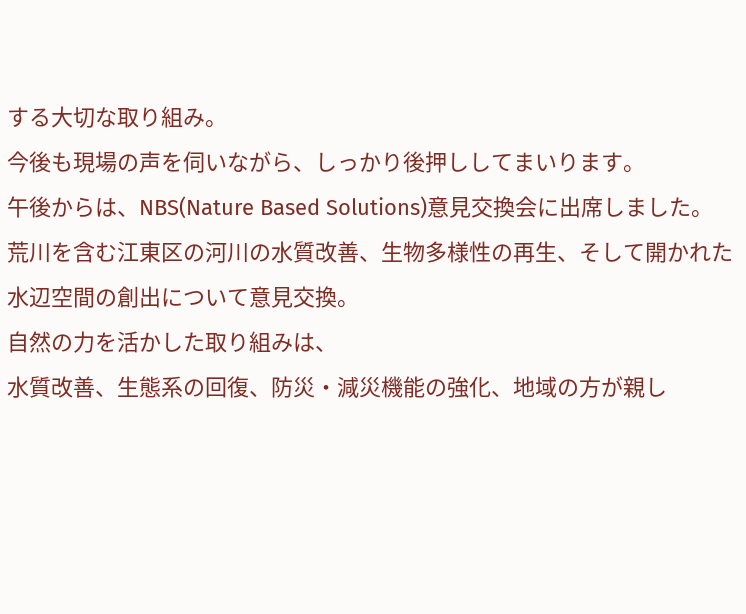する大切な取り組み。
今後も現場の声を伺いながら、しっかり後押ししてまいります。
午後からは、NBS(Nature Based Solutions)意見交換会に出席しました。
荒川を含む江東区の河川の水質改善、生物多様性の再生、そして開かれた水辺空間の創出について意見交換。
自然の力を活かした取り組みは、
水質改善、生態系の回復、防災・減災機能の強化、地域の方が親し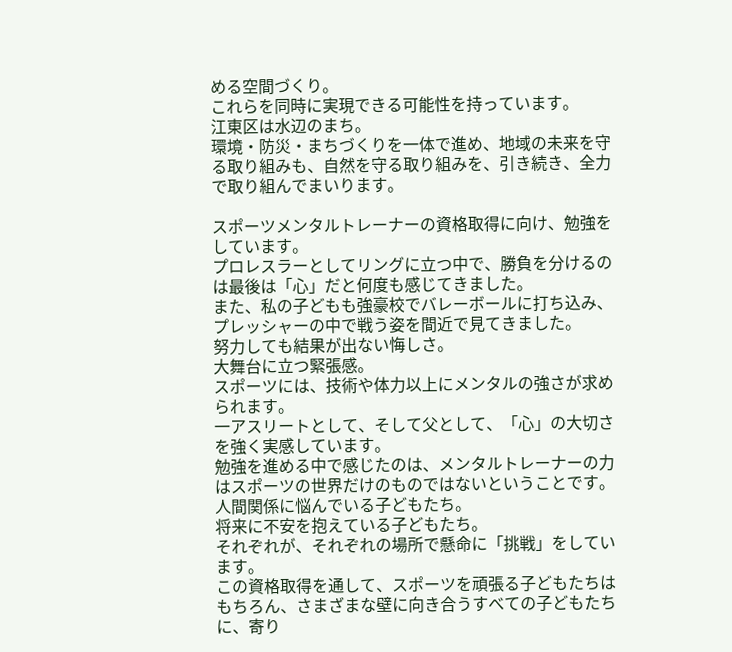める空間づくり。
これらを同時に実現できる可能性を持っています。
江東区は水辺のまち。
環境・防災・まちづくりを一体で進め、地域の未来を守る取り組みも、自然を守る取り組みを、引き続き、全力で取り組んでまいります。

スポーツメンタルトレーナーの資格取得に向け、勉強をしています。
プロレスラーとしてリングに立つ中で、勝負を分けるのは最後は「心」だと何度も感じてきました。
また、私の子どもも強豪校でバレーボールに打ち込み、プレッシャーの中で戦う姿を間近で見てきました。
努力しても結果が出ない悔しさ。
大舞台に立つ緊張感。
スポーツには、技術や体力以上にメンタルの強さが求められます。
一アスリートとして、そして父として、「心」の大切さを強く実感しています。
勉強を進める中で感じたのは、メンタルトレーナーの力はスポーツの世界だけのものではないということです。
人間関係に悩んでいる子どもたち。
将来に不安を抱えている子どもたち。
それぞれが、それぞれの場所で懸命に「挑戦」をしています。
この資格取得を通して、スポーツを頑張る子どもたちはもちろん、さまざまな壁に向き合うすべての子どもたちに、寄り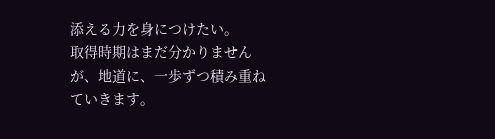添える力を身につけたい。
取得時期はまだ分かりませんが、地道に、一歩ずつ積み重ねていきます。